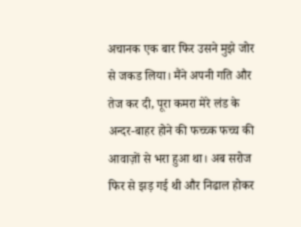अचानक एक बार फिर उसने मुझे जोर से जकड लिया। मैंने अपनी गति और तेज कर दी, पूरा कमरा मेरे लंड के अन्दर-बाहर होने की फच्च्क फच्च की आवाज़ों से भरा हुआ था। अब सरोज फिर से झड़ गई थी और निढाल होकर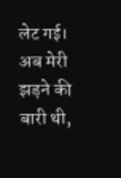लेट गई। अब मेरी झड़ने की बारी थी,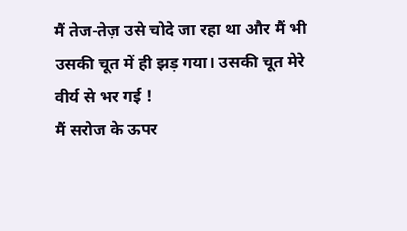मैं तेज-तेज़ उसे चोदे जा रहा था और मैं भी उसकी चूत में ही झड़ गया। उसकी चूत मेरे वीर्य से भर गई !
मैं सरोज के ऊपर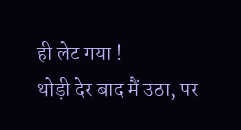ही लेट गया !
थोड़ी देर बाद मैं उठा, पर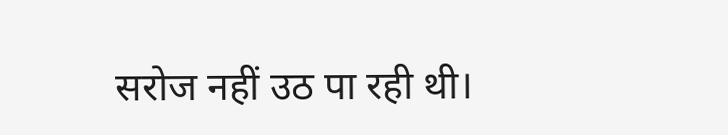सरोज नहीं उठ पा रही थी।